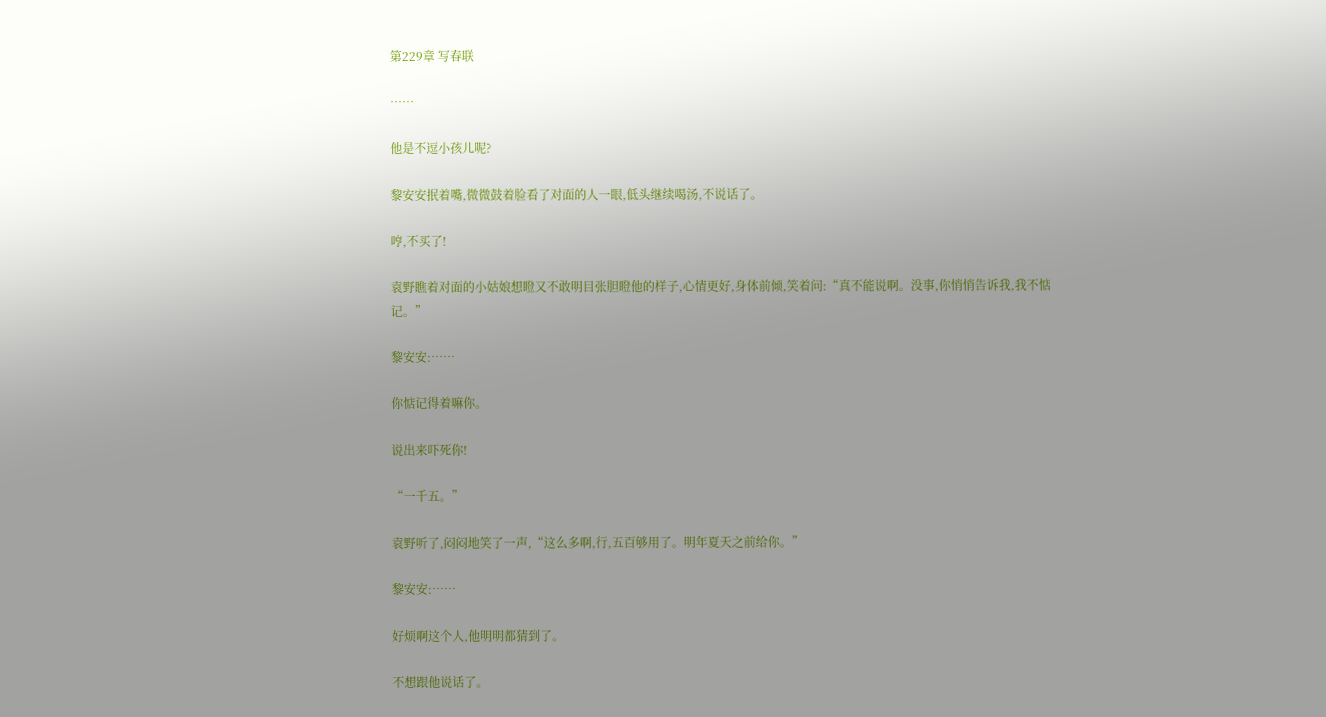第229章 写春联

……

他是不逗小孩儿呢?

黎安安抿着嘴,微微鼓着脸看了对面的人一眼,低头继续喝汤,不说话了。

哼,不买了!

袁野瞧着对面的小姑娘想瞪又不敢明目张胆瞪他的样子,心情更好,身体前倾,笑着问:“真不能说啊。没事,你悄悄告诉我,我不惦记。”

黎安安:……

你惦记得着嘛你。

说出来吓死你!

“一千五。”

袁野听了,闷闷地笑了一声,“这么多啊,行,五百够用了。明年夏天之前给你。”

黎安安:……

好烦啊这个人,他明明都猜到了。

不想跟他说话了。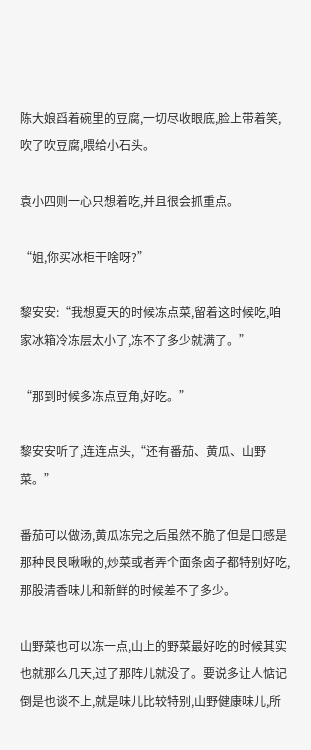陈大娘舀着碗里的豆腐,一切尽收眼底,脸上带着笑,吹了吹豆腐,喂给小石头。

袁小四则一心只想着吃,并且很会抓重点。

“姐,你买冰柜干啥呀?”

黎安安:“我想夏天的时候冻点菜,留着这时候吃,咱家冰箱冷冻层太小了,冻不了多少就满了。”

“那到时候多冻点豆角,好吃。”

黎安安听了,连连点头,“还有番茄、黄瓜、山野菜。”

番茄可以做汤,黄瓜冻完之后虽然不脆了但是口感是那种艮艮啾啾的,炒菜或者弄个面条卤子都特别好吃,那股清香味儿和新鲜的时候差不了多少。

山野菜也可以冻一点,山上的野菜最好吃的时候其实也就那么几天,过了那阵儿就没了。要说多让人惦记倒是也谈不上,就是味儿比较特别,山野健康味儿,所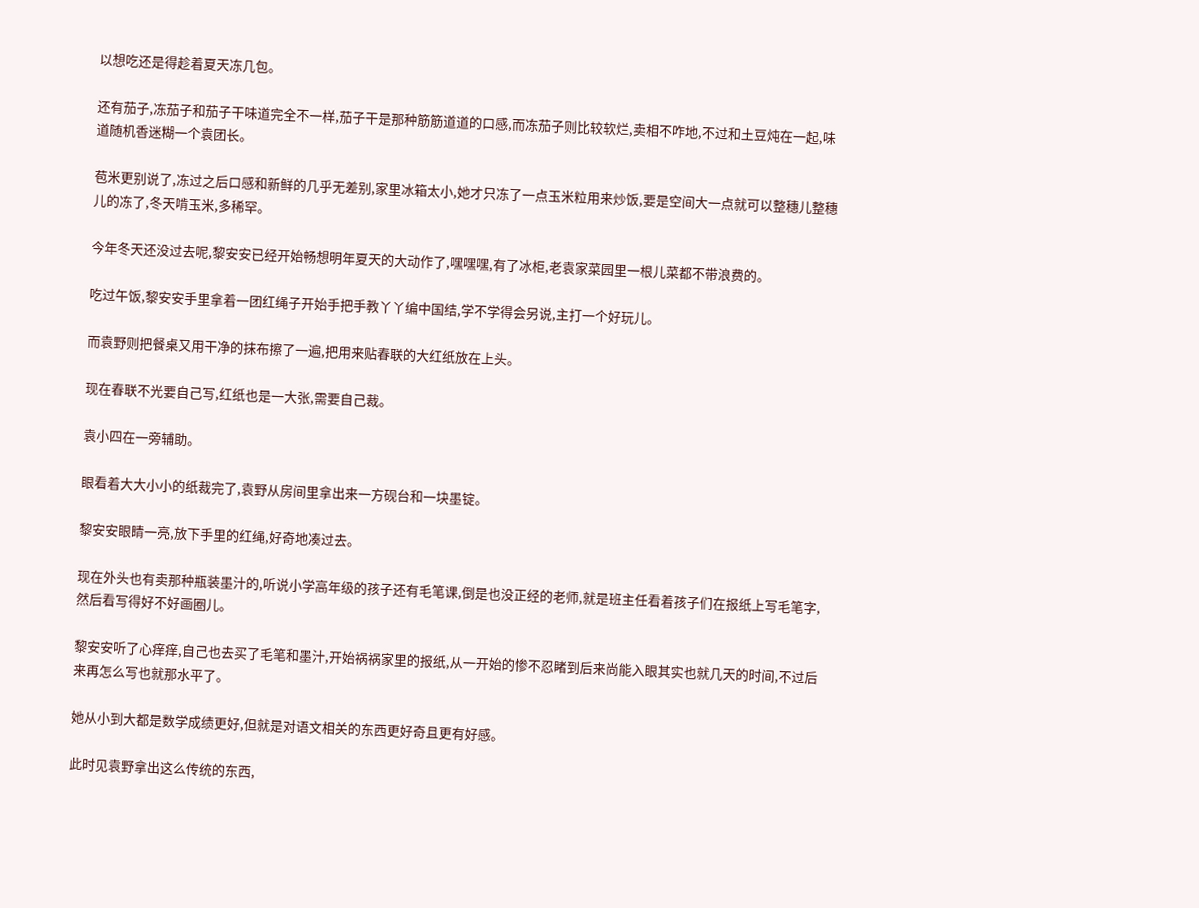以想吃还是得趁着夏天冻几包。

还有茄子,冻茄子和茄子干味道完全不一样,茄子干是那种筋筋道道的口感,而冻茄子则比较软烂,卖相不咋地,不过和土豆炖在一起,味道随机香迷糊一个袁团长。

苞米更别说了,冻过之后口感和新鲜的几乎无差别,家里冰箱太小,她才只冻了一点玉米粒用来炒饭,要是空间大一点就可以整穗儿整穗儿的冻了,冬天啃玉米,多稀罕。

今年冬天还没过去呢,黎安安已经开始畅想明年夏天的大动作了,嘿嘿嘿,有了冰柜,老袁家菜园里一根儿菜都不带浪费的。

吃过午饭,黎安安手里拿着一团红绳子开始手把手教丫丫编中国结,学不学得会另说,主打一个好玩儿。

而袁野则把餐桌又用干净的抹布擦了一遍,把用来贴春联的大红纸放在上头。

现在春联不光要自己写,红纸也是一大张,需要自己裁。

袁小四在一旁辅助。

眼看着大大小小的纸裁完了,袁野从房间里拿出来一方砚台和一块墨锭。

黎安安眼睛一亮,放下手里的红绳,好奇地凑过去。

现在外头也有卖那种瓶装墨汁的,听说小学高年级的孩子还有毛笔课,倒是也没正经的老师,就是班主任看着孩子们在报纸上写毛笔字,然后看写得好不好画圈儿。

黎安安听了心痒痒,自己也去买了毛笔和墨汁,开始祸祸家里的报纸,从一开始的惨不忍睹到后来尚能入眼其实也就几天的时间,不过后来再怎么写也就那水平了。

她从小到大都是数学成绩更好,但就是对语文相关的东西更好奇且更有好感。

此时见袁野拿出这么传统的东西,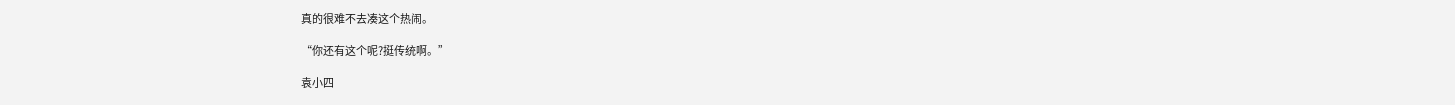真的很难不去凑这个热闹。

“你还有这个呢?挺传统啊。”

袁小四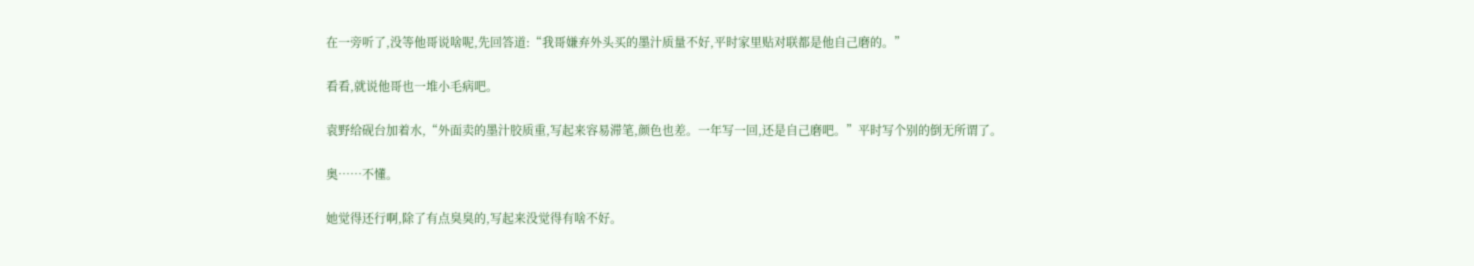在一旁听了,没等他哥说啥呢,先回答道:“我哥嫌弃外头买的墨汁质量不好,平时家里贴对联都是他自己磨的。”

看看,就说他哥也一堆小毛病吧。

袁野给砚台加着水,“外面卖的墨汁胶质重,写起来容易滞笔,颜色也差。一年写一回,还是自己磨吧。”平时写个别的倒无所谓了。

奥……不懂。

她觉得还行啊,除了有点臭臭的,写起来没觉得有啥不好。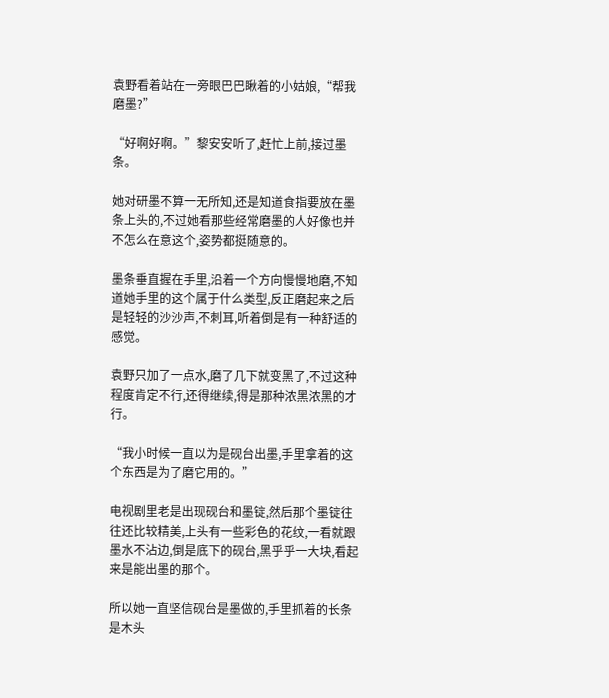袁野看着站在一旁眼巴巴瞅着的小姑娘,“帮我磨墨?”

“好啊好啊。”黎安安听了,赶忙上前,接过墨条。

她对研墨不算一无所知,还是知道食指要放在墨条上头的,不过她看那些经常磨墨的人好像也并不怎么在意这个,姿势都挺随意的。

墨条垂直握在手里,沿着一个方向慢慢地磨,不知道她手里的这个属于什么类型,反正磨起来之后是轻轻的沙沙声,不刺耳,听着倒是有一种舒适的感觉。

袁野只加了一点水,磨了几下就变黑了,不过这种程度肯定不行,还得继续,得是那种浓黑浓黑的才行。

“我小时候一直以为是砚台出墨,手里拿着的这个东西是为了磨它用的。”

电视剧里老是出现砚台和墨锭,然后那个墨锭往往还比较精美,上头有一些彩色的花纹,一看就跟墨水不沾边,倒是底下的砚台,黑乎乎一大块,看起来是能出墨的那个。

所以她一直坚信砚台是墨做的,手里抓着的长条是木头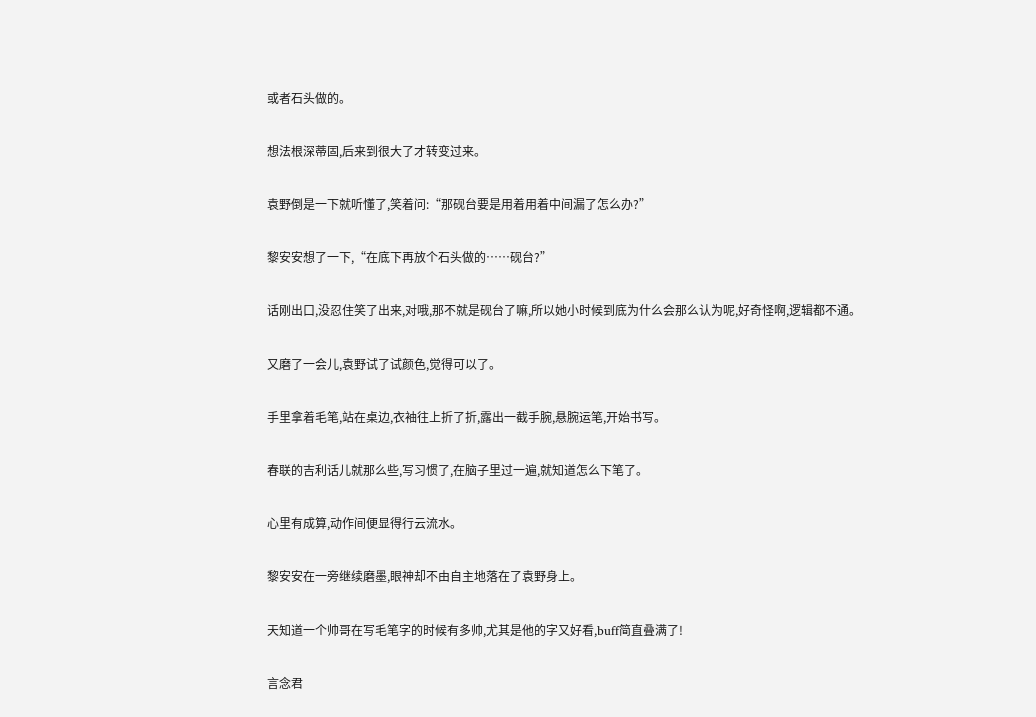或者石头做的。

想法根深蒂固,后来到很大了才转变过来。

袁野倒是一下就听懂了,笑着问:“那砚台要是用着用着中间漏了怎么办?”

黎安安想了一下,“在底下再放个石头做的……砚台?”

话刚出口,没忍住笑了出来,对哦,那不就是砚台了嘛,所以她小时候到底为什么会那么认为呢,好奇怪啊,逻辑都不通。

又磨了一会儿,袁野试了试颜色,觉得可以了。

手里拿着毛笔,站在桌边,衣袖往上折了折,露出一截手腕,悬腕运笔,开始书写。

春联的吉利话儿就那么些,写习惯了,在脑子里过一遍,就知道怎么下笔了。

心里有成算,动作间便显得行云流水。

黎安安在一旁继续磨墨,眼神却不由自主地落在了袁野身上。

天知道一个帅哥在写毛笔字的时候有多帅,尤其是他的字又好看,buff简直叠满了!

言念君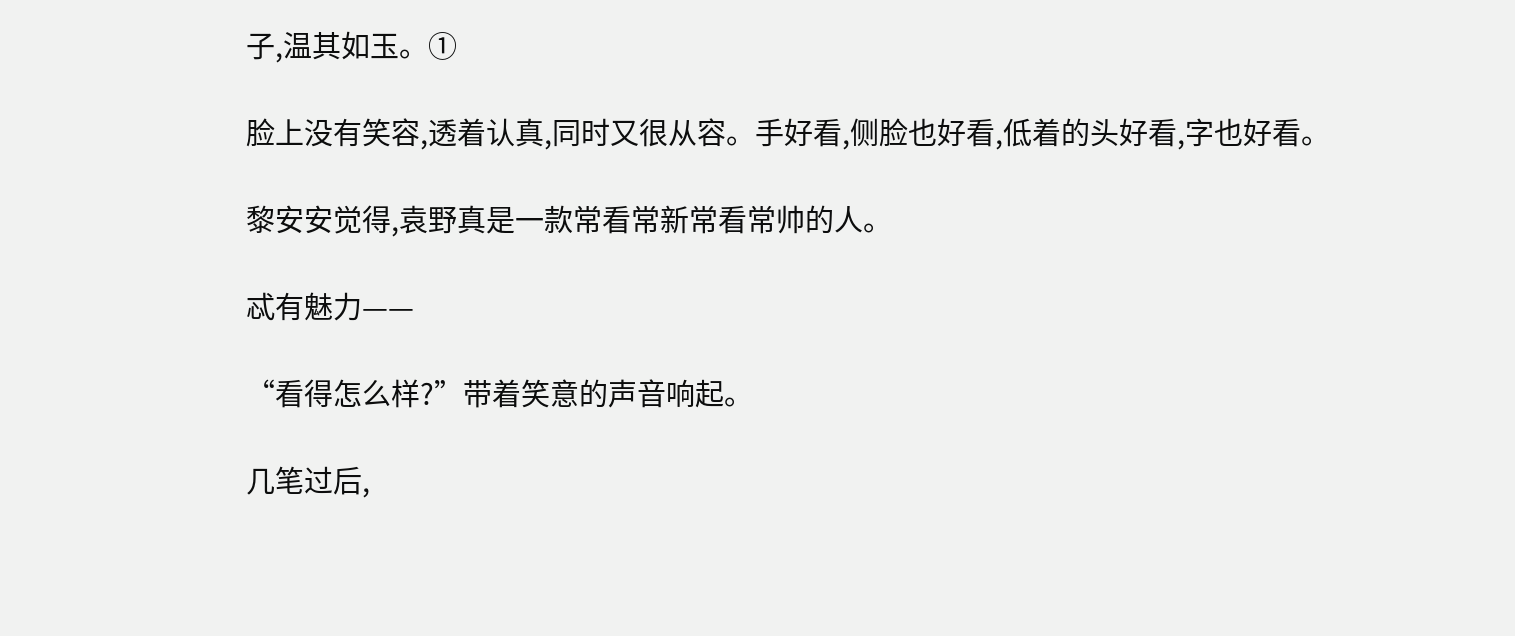子,温其如玉。①

脸上没有笑容,透着认真,同时又很从容。手好看,侧脸也好看,低着的头好看,字也好看。

黎安安觉得,袁野真是一款常看常新常看常帅的人。

忒有魅力——

“看得怎么样?”带着笑意的声音响起。

几笔过后,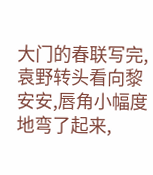大门的春联写完,袁野转头看向黎安安,唇角小幅度地弯了起来,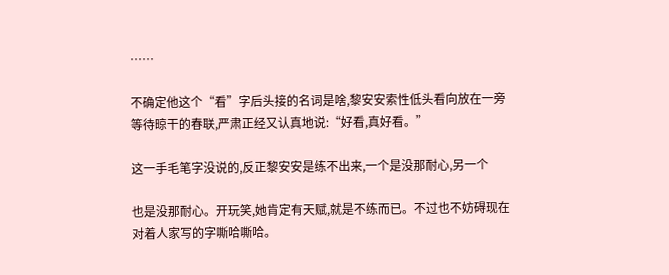……

不确定他这个“看”字后头接的名词是啥,黎安安索性低头看向放在一旁等待晾干的春联,严肃正经又认真地说:“好看,真好看。”

这一手毛笔字没说的,反正黎安安是练不出来,一个是没那耐心,另一个

也是没那耐心。开玩笑,她肯定有天赋,就是不练而已。不过也不妨碍现在对着人家写的字嘶哈嘶哈。